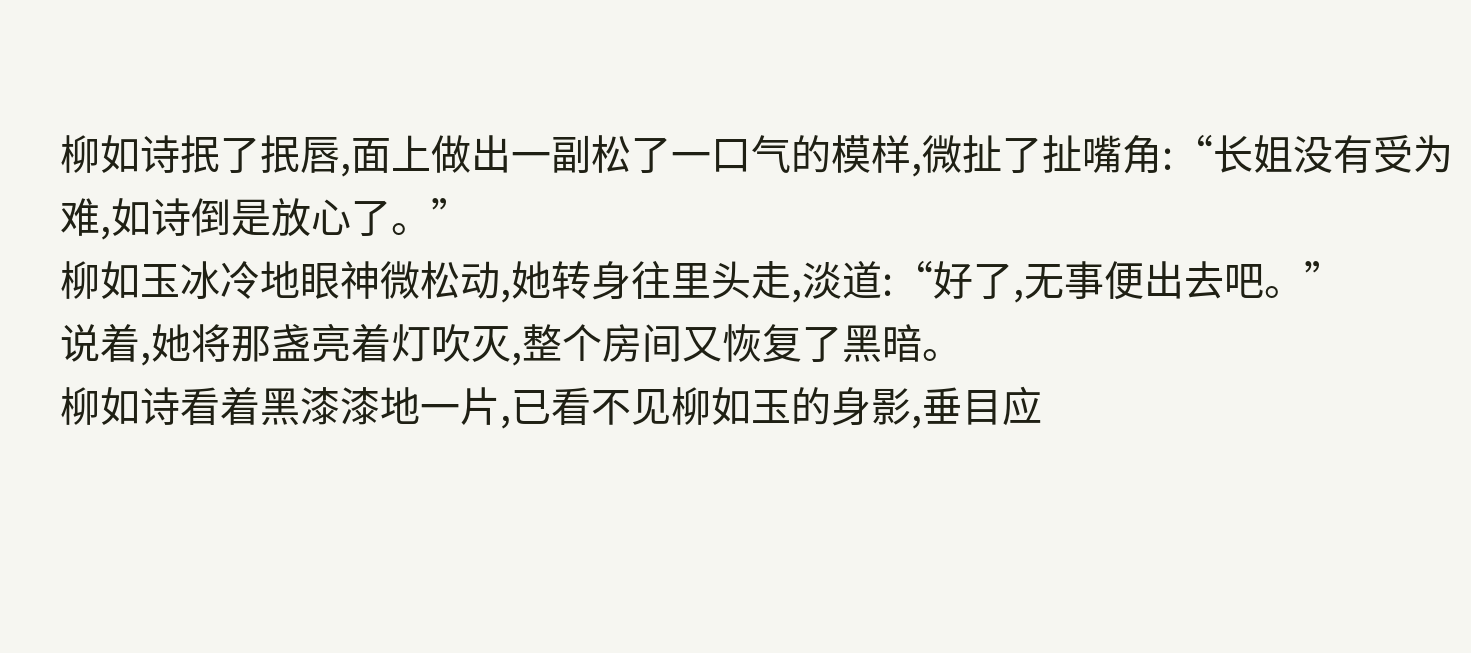柳如诗抿了抿唇,面上做出一副松了一口气的模样,微扯了扯嘴角:“长姐没有受为难,如诗倒是放心了。”
柳如玉冰冷地眼神微松动,她转身往里头走,淡道:“好了,无事便出去吧。”
说着,她将那盏亮着灯吹灭,整个房间又恢复了黑暗。
柳如诗看着黑漆漆地一片,已看不见柳如玉的身影,垂目应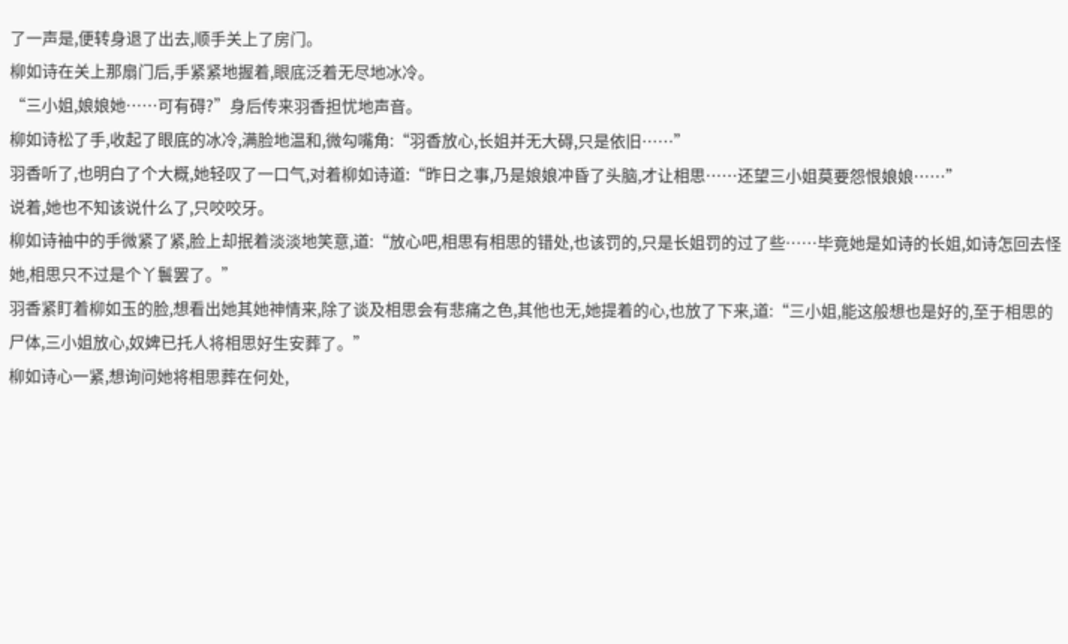了一声是,便转身退了出去,顺手关上了房门。
柳如诗在关上那扇门后,手紧紧地握着,眼底泛着无尽地冰冷。
“三小姐,娘娘她……可有碍?”身后传来羽香担忧地声音。
柳如诗松了手,收起了眼底的冰冷,满脸地温和,微勾嘴角:“羽香放心,长姐并无大碍,只是依旧……”
羽香听了,也明白了个大概,她轻叹了一口气,对着柳如诗道:“昨日之事,乃是娘娘冲昏了头脑,才让相思……还望三小姐莫要怨恨娘娘……”
说着,她也不知该说什么了,只咬咬牙。
柳如诗袖中的手微紧了紧,脸上却抿着淡淡地笑意,道:“放心吧,相思有相思的错处,也该罚的,只是长姐罚的过了些……毕竟她是如诗的长姐,如诗怎回去怪她,相思只不过是个丫鬟罢了。”
羽香紧盯着柳如玉的脸,想看出她其她神情来,除了谈及相思会有悲痛之色,其他也无,她提着的心,也放了下来,道:“三小姐,能这般想也是好的,至于相思的尸体,三小姐放心,奴婢已托人将相思好生安葬了。”
柳如诗心一紧,想询问她将相思葬在何处,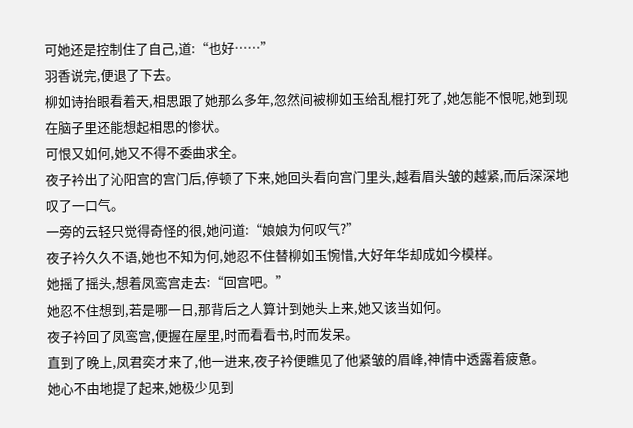可她还是控制住了自己,道:“也好……”
羽香说完,便退了下去。
柳如诗抬眼看着天,相思跟了她那么多年,忽然间被柳如玉给乱棍打死了,她怎能不恨呢,她到现在脑子里还能想起相思的惨状。
可恨又如何,她又不得不委曲求全。
夜子衿出了沁阳宫的宫门后,停顿了下来,她回头看向宫门里头,越看眉头皱的越紧,而后深深地叹了一口气。
一旁的云轻只觉得奇怪的很,她问道:“娘娘为何叹气?”
夜子衿久久不语,她也不知为何,她忍不住替柳如玉惋惜,大好年华却成如今模样。
她摇了摇头,想着凤鸾宫走去:“回宫吧。”
她忍不住想到,若是哪一日,那背后之人算计到她头上来,她又该当如何。
夜子衿回了凤鸾宫,便握在屋里,时而看看书,时而发呆。
直到了晚上,凤君奕才来了,他一进来,夜子衿便瞧见了他紧皱的眉峰,神情中透露着疲惫。
她心不由地提了起来,她极少见到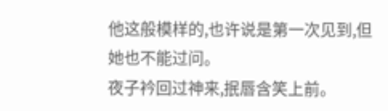他这般模样的,也许说是第一次见到,但她也不能过问。
夜子衿回过神来,抿唇含笑上前。